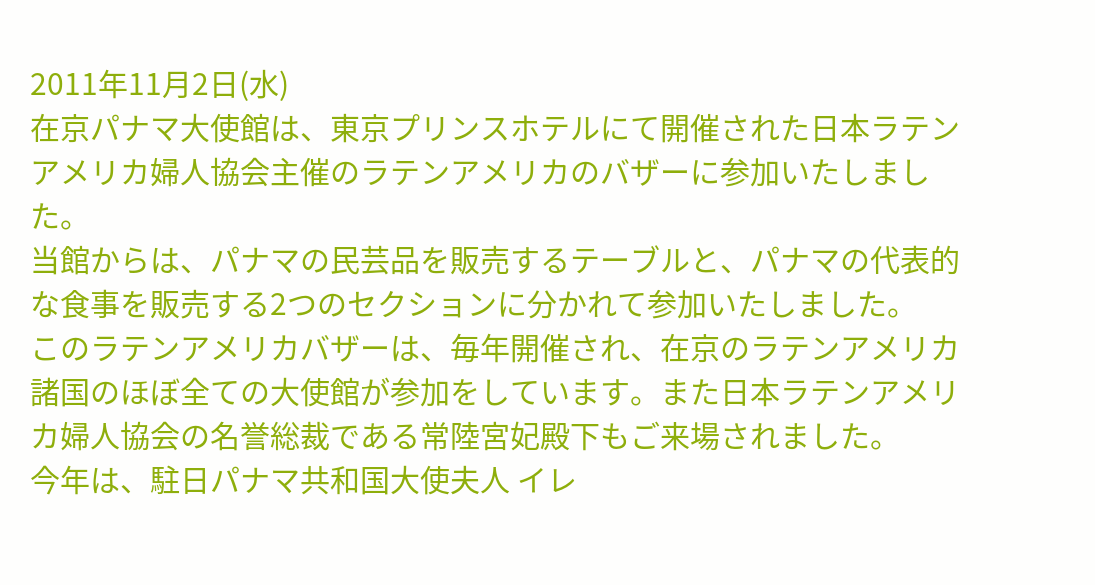2011年11月2日(水)
在京パナマ大使館は、東京プリンスホテルにて開催された日本ラテンアメリカ婦人協会主催のラテンアメリカのバザーに参加いたしました。
当館からは、パナマの民芸品を販売するテーブルと、パナマの代表的な食事を販売する2つのセクションに分かれて参加いたしました。
このラテンアメリカバザーは、毎年開催され、在京のラテンアメリカ諸国のほぼ全ての大使館が参加をしています。また日本ラテンアメリカ婦人協会の名誉総裁である常陸宮妃殿下もご来場されました。
今年は、駐日パナマ共和国大使夫人 イレ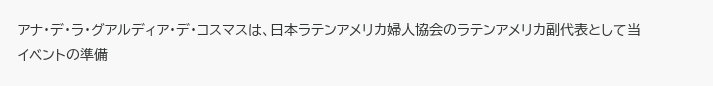アナ・デ・ラ・グアルディア・デ・コスマスは、日本ラテンアメリカ婦人協会のラテンアメリカ副代表として当イベントの準備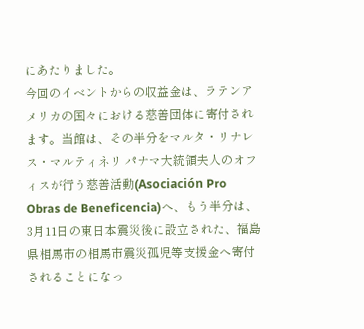にあたりました。
今回のイベントからの収益金は、ラテンアメリカの国々における慈善団体に寄付されます。当館は、その半分をマルタ・リナレス・マルティネリ パナマ大統領夫人のオフィスが行う慈善活動(Asociación Pro Obras de Beneficencia)へ、もう半分は、3月11日の東日本震災後に設立された、福島県相馬市の相馬市震災孤児等支援金へ寄付されることになっ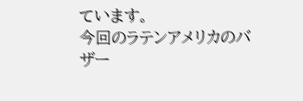ています。
今回のラテンアメリカのバザー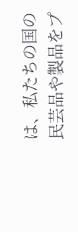は、私たちの国の民芸品や製品をプ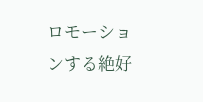ロモーションする絶好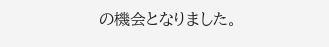の機会となりました。